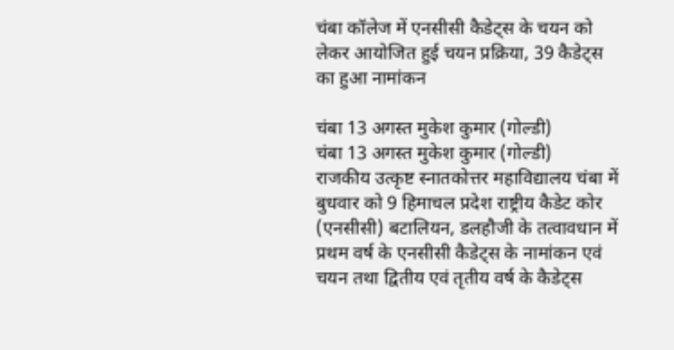चंबा कॉलेज में एनसीसी कैडेट्स के चयन को लेकर आयोजित हुई चयन प्रक्रिया, 39 कैडेट्स का हुआ नामांकन

चंबा 13 अगस्त मुकेश कुमार (गोल्डी)
चंबा 13 अगस्त मुकेश कुमार (गोल्डी)
राजकीय उत्कृष्ट स्नातकोत्तर महाविद्यालय चंबा में बुधवार को 9 हिमाचल प्रदेश राष्ट्रीय कैडेट कोर (एनसीसी) बटालियन, डलहौजी के तत्वावधान में प्रथम वर्ष के एनसीसी कैडेट्स के नामांकन एवं चयन तथा द्वितीय एवं तृतीय वर्ष के कैडेट्स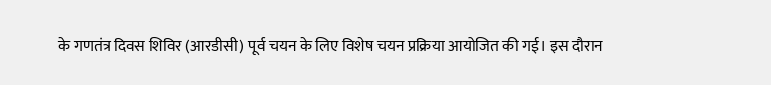के गणतंत्र दिवस शिविर (आरडीसी) पूर्व चयन के लिए विशेष चयन प्रक्रिया आयोजित की गई। इस दौरान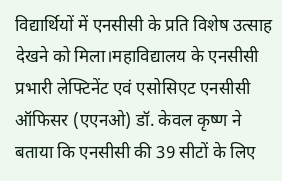विद्यार्थियों में एनसीसी के प्रति विशेष उत्साह देखने को मिला।महाविद्यालय के एनसीसी प्रभारी लेफ्टिनेंट एवं एसोसिएट एनसीसी ऑफिसर (एएनओ) डॉ. केवल कृष्ण ने बताया कि एनसीसी की 39 सीटों के लिए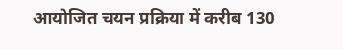आयोजित चयन प्रक्रिया में करीब 130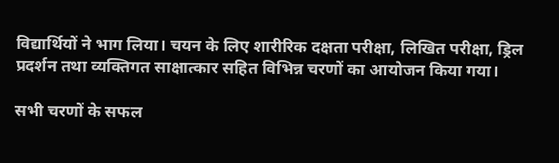विद्यार्थियों ने भाग लिया। चयन के लिए शारीरिक दक्षता परीक्षा, लिखित परीक्षा, ड्रिल प्रदर्शन तथा व्यक्तिगत साक्षात्कार सहित विभिन्न चरणों का आयोजन किया गया।

सभी चरणों के सफल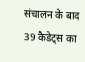संचालन के बाद 39 कैडेट्स का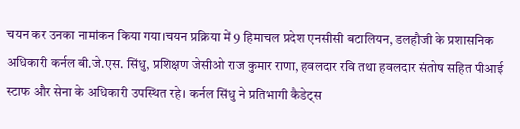चयन कर उनका नामांकन किया गया।चयन प्रक्रिया में 9 हिमाचल प्रदेश एनसीसी बटालियन, डलहौजी के प्रशासनिक अधिकारी कर्नल बी.जे.एस. सिंधु, प्रशिक्षण जेसीओ राज कुमार राणा, हवलदार रवि तथा हवलदार संतोष सहित पीआई स्टाफ और सेना के अधिकारी उपस्थित रहे। कर्नल सिंधु ने प्रतिभागी कैडेट्स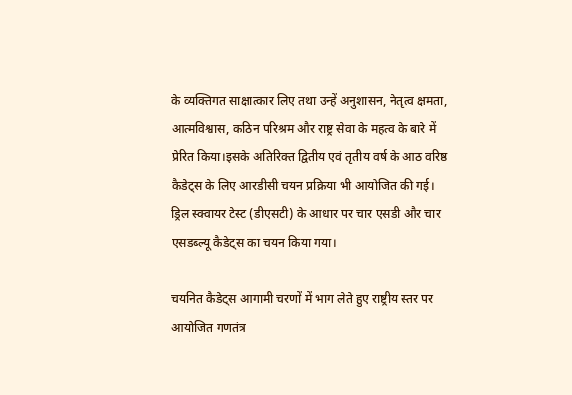के व्यक्तिगत साक्षात्कार लिए तथा उन्हें अनुशासन, नेतृत्व क्षमता, आत्मविश्वास, कठिन परिश्रम और राष्ट्र सेवा के महत्व के बारे में प्रेरित किया।इसके अतिरिक्त द्वितीय एवं तृतीय वर्ष के आठ वरिष्ठ कैडेट्स के लिए आरडीसी चयन प्रक्रिया भी आयोजित की गई। ड्रिल स्क्वायर टेस्ट (डीएसटी) के आधार पर चार एसडी और चार एसडब्ल्यू कैडेट्स का चयन किया गया।

चयनित कैडेट्स आगामी चरणों में भाग लेते हुए राष्ट्रीय स्तर पर आयोजित गणतंत्र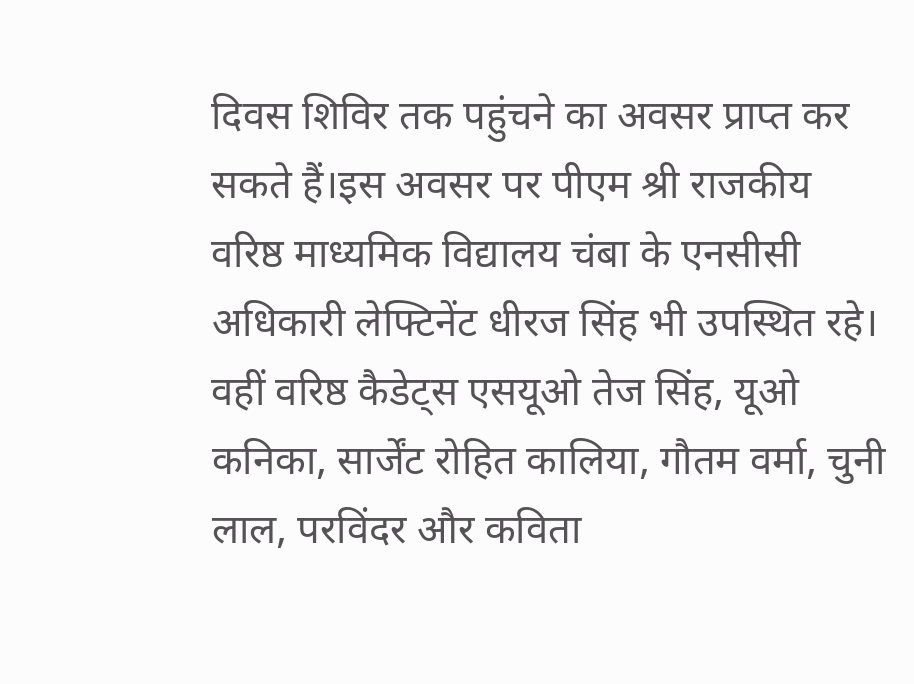दिवस शिविर तक पहुंचने का अवसर प्राप्त कर सकते हैं।इस अवसर पर पीएम श्री राजकीय वरिष्ठ माध्यमिक विद्यालय चंबा के एनसीसी अधिकारी लेफ्टिनेंट धीरज सिंह भी उपस्थित रहे। वहीं वरिष्ठ कैडेट्स एसयूओ तेज सिंह, यूओ कनिका, सार्जेंट रोहित कालिया, गौतम वर्मा, चुनी लाल, परविंदर और कविता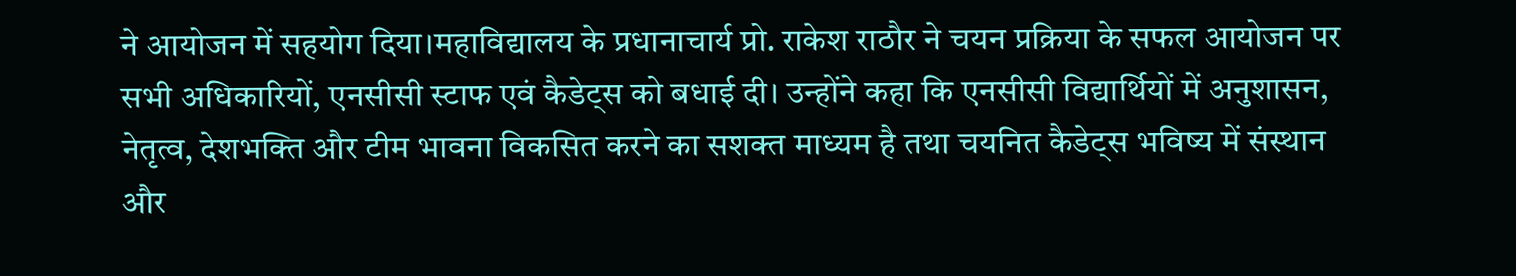ने आयोजन में सहयोग दिया।महाविद्यालय के प्रधानाचार्य प्रो. राकेश राठौर ने चयन प्रक्रिया के सफल आयोजन पर सभी अधिकारियों, एनसीसी स्टाफ एवं कैडेट्स को बधाई दी। उन्होंने कहा कि एनसीसी विद्यार्थियों में अनुशासन, नेतृत्व, देशभक्ति और टीम भावना विकसित करने का सशक्त माध्यम है तथा चयनित कैडेट्स भविष्य में संस्थान और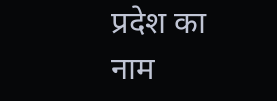प्रदेश का नाम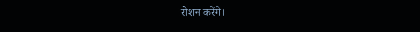रोशन करेंगे।